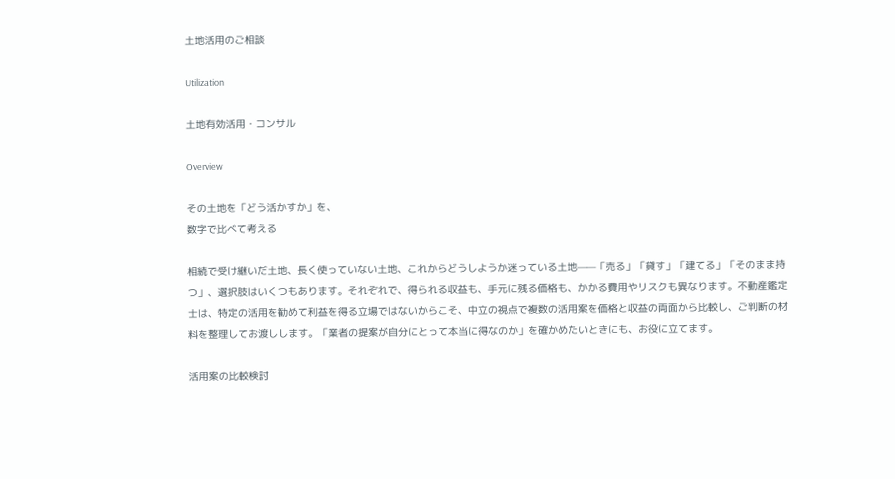土地活用のご相談

Utilization

土地有効活用・コンサル

Overview

その土地を「どう活かすか」を、
数字で比べて考える

相続で受け継いだ土地、長く使っていない土地、これからどうしようか迷っている土地——「売る」「貸す」「建てる」「そのまま持つ」、選択肢はいくつもあります。それぞれで、得られる収益も、手元に残る価格も、かかる費用やリスクも異なります。不動産鑑定士は、特定の活用を勧めて利益を得る立場ではないからこそ、中立の視点で複数の活用案を価格と収益の両面から比較し、ご判断の材料を整理してお渡しします。「業者の提案が自分にとって本当に得なのか」を確かめたいときにも、お役に立てます。

活用案の比較検討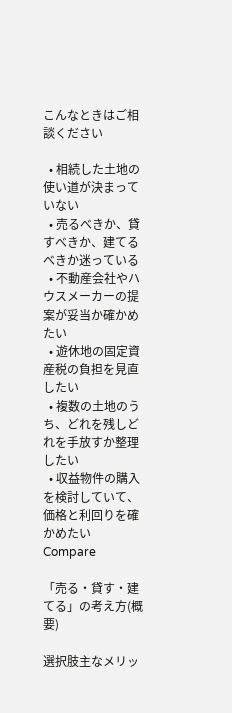こんなときはご相談ください

  • 相続した土地の使い道が決まっていない
  • 売るべきか、貸すべきか、建てるべきか迷っている
  • 不動産会社やハウスメーカーの提案が妥当か確かめたい
  • 遊休地の固定資産税の負担を見直したい
  • 複数の土地のうち、どれを残しどれを手放すか整理したい
  • 収益物件の購入を検討していて、価格と利回りを確かめたい
Compare

「売る・貸す・建てる」の考え方(概要)

選択肢主なメリッ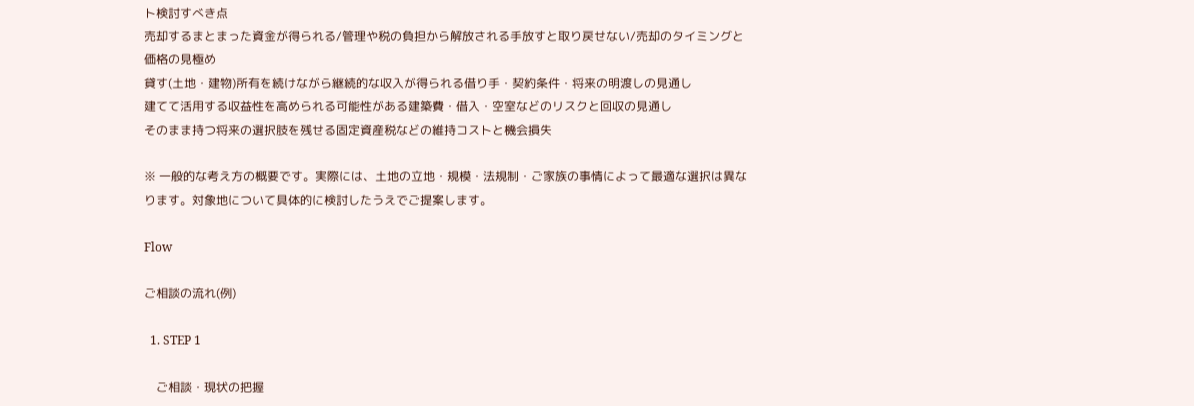ト検討すべき点
売却するまとまった資金が得られる/管理や税の負担から解放される手放すと取り戻せない/売却のタイミングと価格の見極め
貸す(土地・建物)所有を続けながら継続的な収入が得られる借り手・契約条件・将来の明渡しの見通し
建てて活用する収益性を高められる可能性がある建築費・借入・空室などのリスクと回収の見通し
そのまま持つ将来の選択肢を残せる固定資産税などの維持コストと機会損失

※ 一般的な考え方の概要です。実際には、土地の立地・規模・法規制・ご家族の事情によって最適な選択は異なります。対象地について具体的に検討したうえでご提案します。

Flow

ご相談の流れ(例)

  1. STEP 1

    ご相談・現状の把握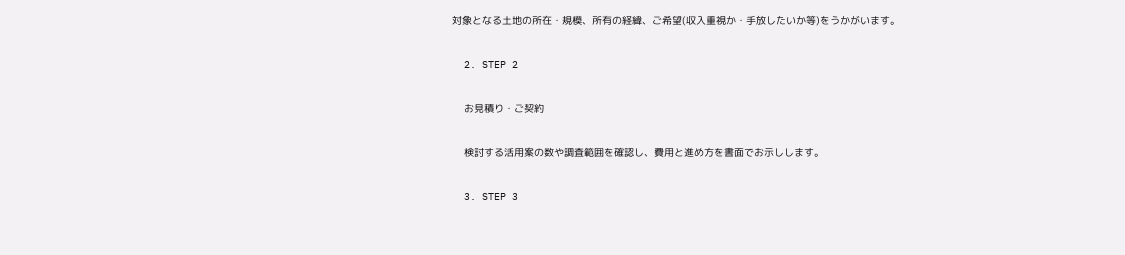対象となる土地の所在・規模、所有の経緯、ご希望(収入重視か・手放したいか等)をうかがいます。

  2. STEP 2

    お見積り・ご契約

    検討する活用案の数や調査範囲を確認し、費用と進め方を書面でお示しします。

  3. STEP 3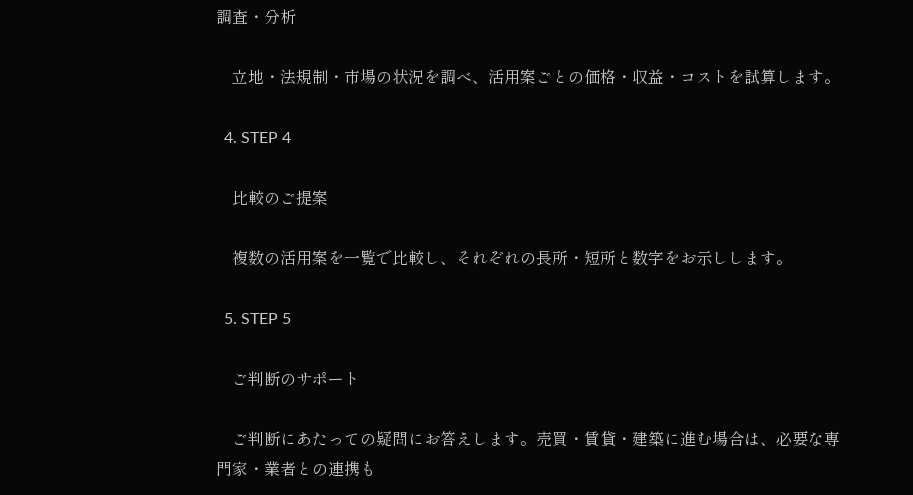調査・分析

    立地・法規制・市場の状況を調べ、活用案ごとの価格・収益・コストを試算します。

  4. STEP 4

    比較のご提案

    複数の活用案を一覧で比較し、それぞれの長所・短所と数字をお示しします。

  5. STEP 5

    ご判断のサポート

    ご判断にあたっての疑問にお答えします。売買・賃貸・建築に進む場合は、必要な専門家・業者との連携も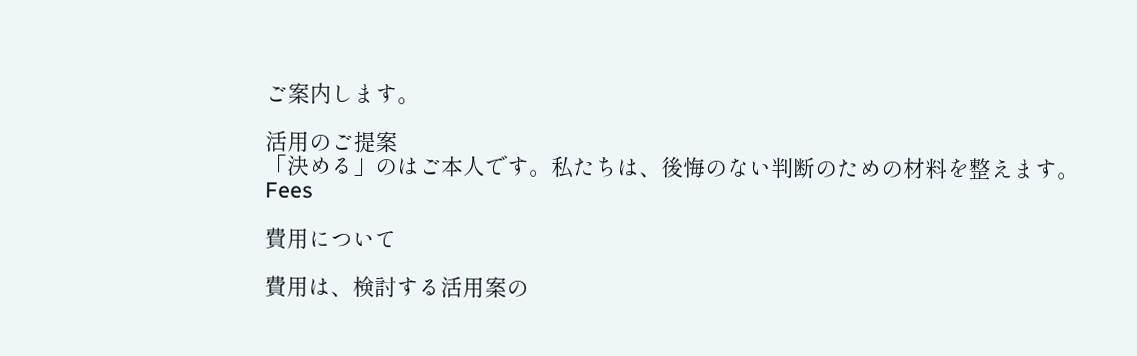ご案内します。

活用のご提案
「決める」のはご本人です。私たちは、後悔のない判断のための材料を整えます。
Fees

費用について

費用は、検討する活用案の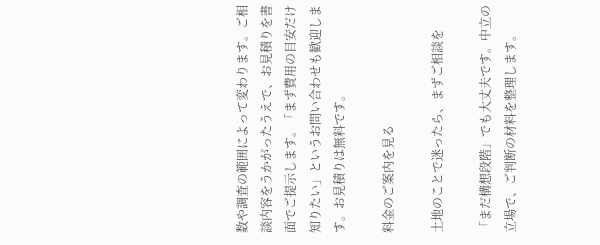数や調査の範囲によって変わります。ご相談内容をうかがったうえで、お見積りを書面でご提示します。「まず費用の目安だけ知りたい」というお問い合わせも歓迎します。お見積りは無料です。

料金のご案内を見る

土地のことで迷ったら、まずご相談を

「まだ構想段階」でも大丈夫です。中立の立場で、ご判断の材料を整理します。